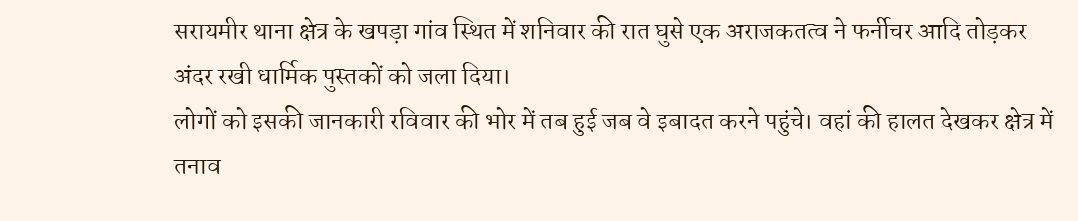सरायमीर थाना क्षेत्र के खपड़ा गांव स्थित में शनिवार की रात घुसे एक अराजकतत्व ने फर्नीचर आदि तोड़कर अंदर रखी धार्मिक पुस्तकों को जला दिया।
लोगों को इसकी जानकारी रविवार की भोर में तब हुई जब वे इबादत करने पहुंचे। वहां की हालत देखकर क्षेत्र में तनाव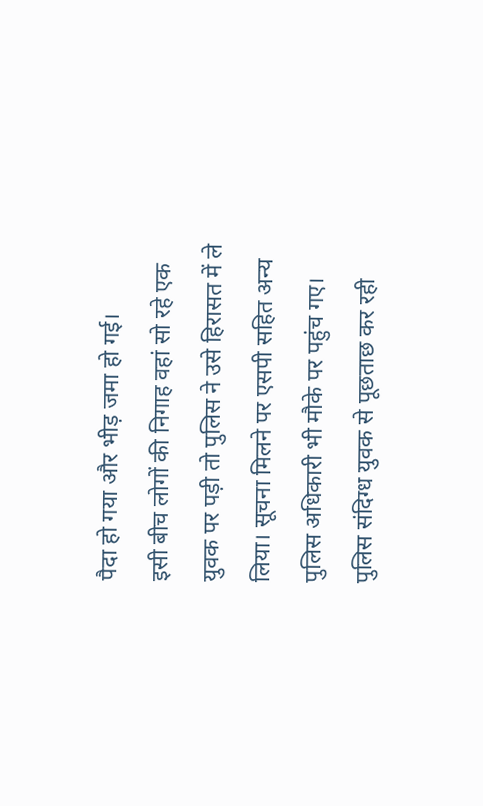पैदा हो गया और भीड़ जमा हो गई।
इसी बीच लोगों की निगाह वहां सो रहे एक युवक पर पड़ी तो पुलिस ने उसे हिरासत में ले लिया। सूचना मिलने पर एसपी सहित अन्य पुलिस अधिकारी भी मौके पर पहुंच गए।
पुलिस संदिग्ध युवक से पूछताछ कर रही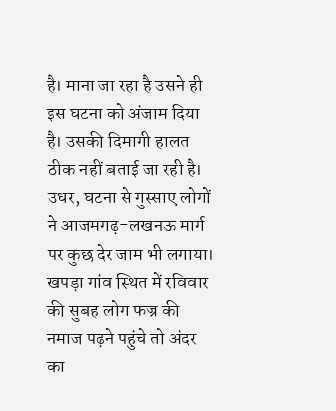है। माना जा रहा है उसने ही इस घटना को अंजाम दिया है। उसकी दिमागी हालत ठीक नहीं बताई जा रही है। उधर, घटना से गुस्साए लोगों ने आजमगढ़-लखनऊ मार्ग पर कुछ देर जाम भी लगाया।
खपड़ा गांव स्थित में रविवार की सुबह लोग फज्र की नमाज पढ़ने पहुंचे तो अंदर का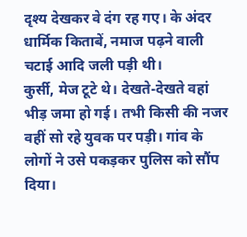दृश्य देखकर वे दंग रह गए। के अंदर धार्मिक किताबें, नमाज पढ़ने वाली चटाई आदि जली पड़ी थी।
कुर्सी, मेज टूटे थे। देखते-देखते वहां भीड़ जमा हो गई। तभी किसी की नजर वहीं सो रहे युवक पर पड़ी। गांव के लोगों ने उसे पकड़कर पुलिस को सौंप दिया।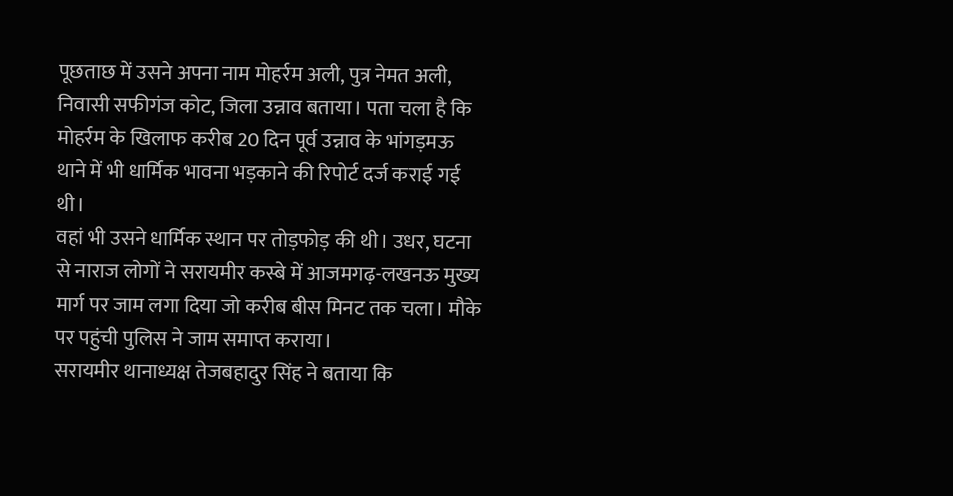पूछताछ में उसने अपना नाम मोहर्रम अली, पुत्र नेमत अली, निवासी सफीगंज कोट, जिला उन्नाव बताया। पता चला है कि मोहर्रम के खिलाफ करीब 20 दिन पूर्व उन्नाव के भांगड़मऊ थाने में भी धार्मिक भावना भड़काने की रिपोर्ट दर्ज कराई गई थी।
वहां भी उसने धार्मिक स्थान पर तोड़फोड़ की थी। उधर, घटना से नाराज लोगों ने सरायमीर कस्बे में आजमगढ़-लखनऊ मुख्य मार्ग पर जाम लगा दिया जो करीब बीस मिनट तक चला। मौके पर पहुंची पुलिस ने जाम समाप्त कराया।
सरायमीर थानाध्यक्ष तेजबहादुर सिंह ने बताया कि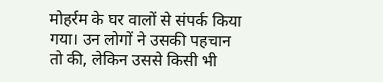मोहर्रम के घर वालों से संपर्क किया गया। उन लोगों ने उसकी पहचान तो की, लेकिन उससे किसी भी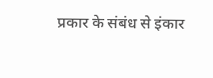प्रकार के संबंध से इंकार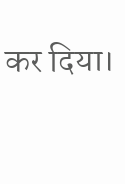कर दिया।